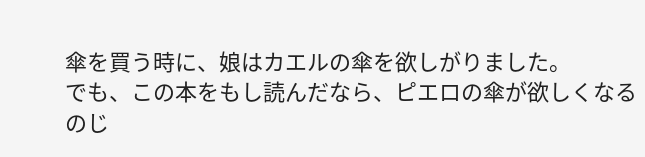傘を買う時に、娘はカエルの傘を欲しがりました。
でも、この本をもし読んだなら、ピエロの傘が欲しくなるのじ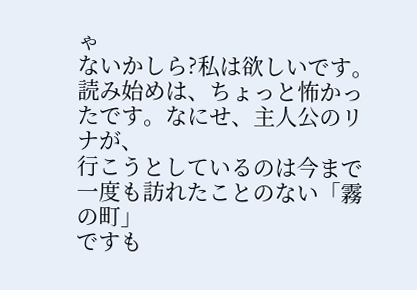ゃ
ないかしら?私は欲しいです。
読み始めは、ちょっと怖かったです。なにせ、主人公のリナが、
行こうとしているのは今まで一度も訪れたことのない「霧の町」
ですも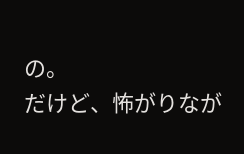の。
だけど、怖がりなが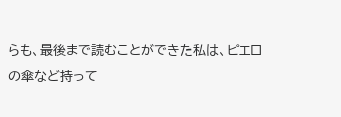らも、最後まで読むことができた私は、ピエロ
の傘など持って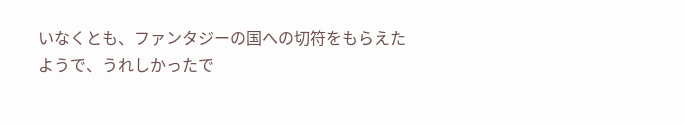いなくとも、ファンタジーの国への切符をもらえた
ようで、うれしかったで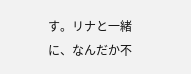す。リナと一緒に、なんだか不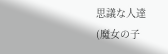思議な人達
(魔女の子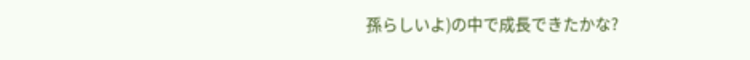孫らしいよ)の中で成長できたかな?